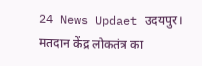24 News Updaet उदयपुर। मतदान केंद्र लोकतंत्र का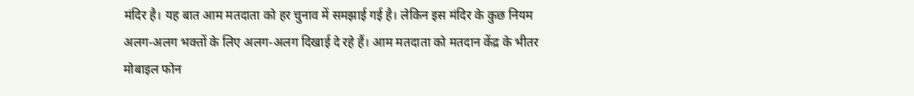मंदिर है। यह बात आम मतदाता को हर चुनाव में समझाई गई है। लेकिन इस मंदिर के कुछ नियम अलग-अलग भक्तों के लिए अलग-अलग दिखाई दे रहे हैं। आम मतदाता को मतदान केंद्र के भीतर मोबाइल फोन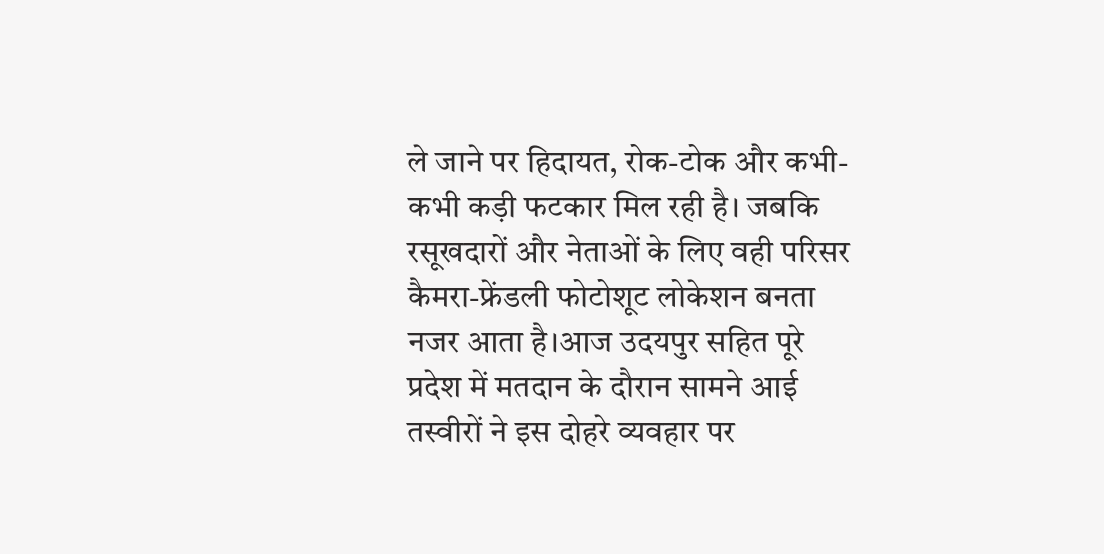ले जाने पर हिदायत, रोक-टोक और कभी-कभी कड़ी फटकार मिल रही है। जबकि रसूखदारों और नेताओं के लिए वही परिसर कैमरा-फ्रेंडली फोटोशूट लोकेशन बनता नजर आता है।आज उदयपुर सहित पूरे प्रदेश में मतदान के दौरान सामने आई तस्वीरों ने इस दोहरे व्यवहार पर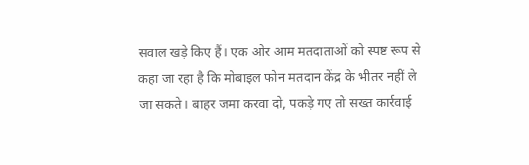सवाल खड़े किए हैं। एक ओर आम मतदाताओं को स्पष्ट रूप से कहा जा रहा है कि मोबाइल फोन मतदान केंद्र के भीतर नहीं ले जा सकते। बाहर जमा करवा दो, पकड़े गए तो सख्त कार्रवाई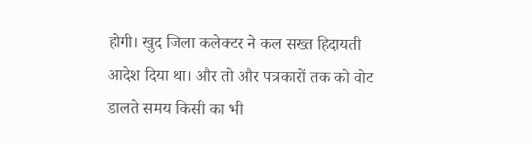होगी। खुद जिला कलेक्टर ने कल सख्त हिदायती आदेश दिया था। और तो और पत्रकारों तक को वोट डालते समय किसी का भी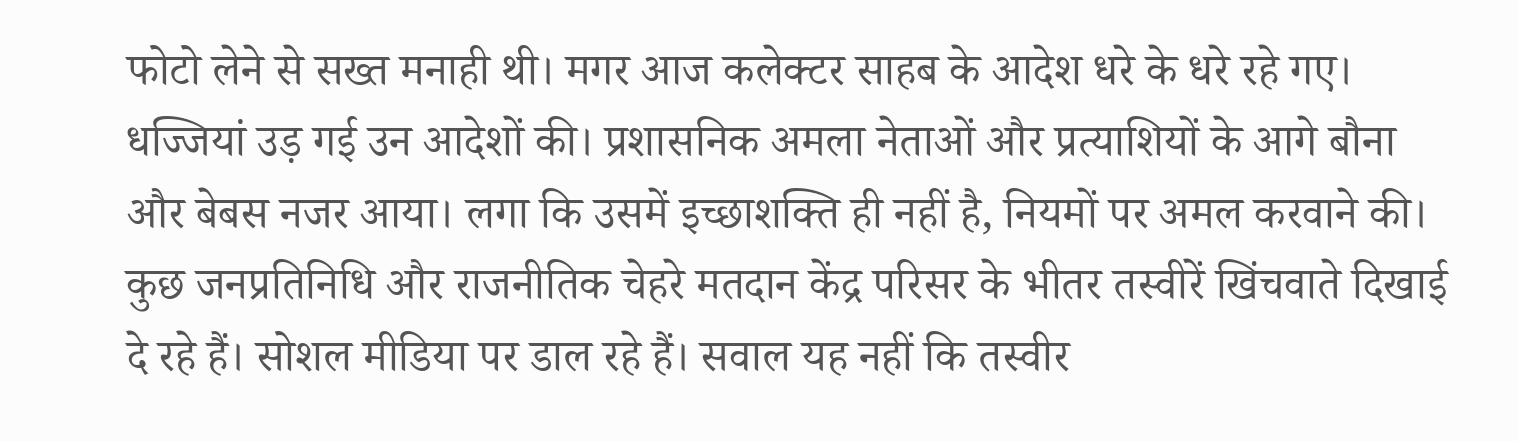फोटो लेने से सख्त मनाही थी। मगर आज कलेक्टर साहब के आदेश धरे के धरे रहे गए। धज्जियां उड़ गई उन आदेशों की। प्रशासनिक अमला नेताओं और प्रत्याशियों के आगे बौना और बेबस नजर आया। लगा कि उसमें इच्छाशक्ति ही नहीं है, नियमों पर अमल करवाने की। कुछ जनप्रतिनिधि और राजनीतिक चेहरे मतदान केंद्र परिसर के भीतर तस्वीरें खिंचवाते दिखाई दे रहे हैं। सोशल मीडिया पर डाल रहे हैं। सवाल यह नहीं कि तस्वीर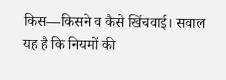किस—किसने व कैसे खिंचवाई। सवाल यह है कि नियमों की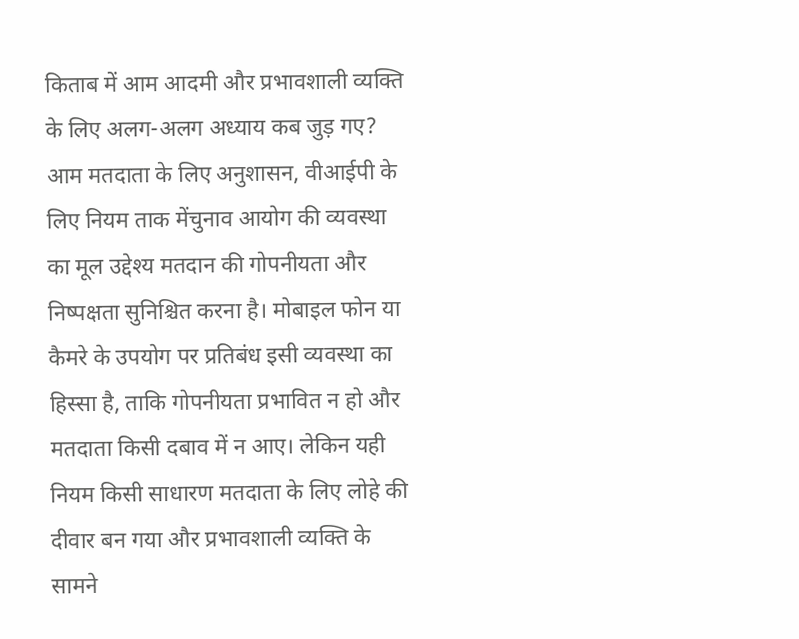किताब में आम आदमी और प्रभावशाली व्यक्ति के लिए अलग-अलग अध्याय कब जुड़ गए? आम मतदाता के लिए अनुशासन, वीआईपी के लिए नियम ताक मेंचुनाव आयोग की व्यवस्था का मूल उद्देश्य मतदान की गोपनीयता और निष्पक्षता सुनिश्चित करना है। मोबाइल फोन या कैमरे के उपयोग पर प्रतिबंध इसी व्यवस्था का हिस्सा है, ताकि गोपनीयता प्रभावित न हो और मतदाता किसी दबाव में न आए। लेकिन यही नियम किसी साधारण मतदाता के लिए लोहे की दीवार बन गया और प्रभावशाली व्यक्ति के सामने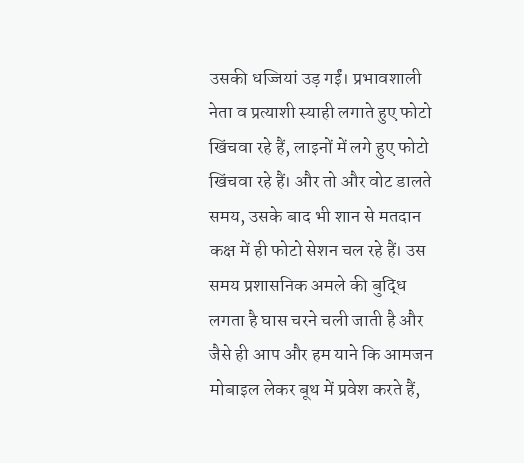उसकी धज्जियां उड़ गईं। प्रभावशाली नेता व प्रत्याशी स्याही लगाते हुए फोटो खिंचवा रहे हैं, लाइनों में लगे हुए फोटो खिंचवा रहे हैं। और तो और वोट डालते समय, उसके बाद भी शान से मतदान कक्ष में ही फोटो सेशन चल रहे हैं। उस समय प्रशासनिक अमले की बुद्धि लगता है घास चरने चली जाती है और जैसे ही आप और हम याने कि आमजन मोबाइल लेकर बूथ में प्रवेश करते हैं,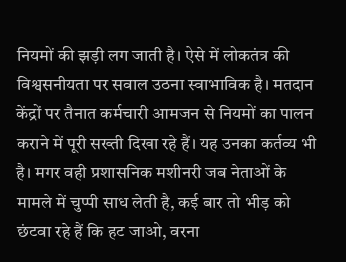नियमों की झड़ी लग जाती है। ऐसे में लोकतंत्र की विश्वसनीयता पर सवाल उठना स्वाभाविक है। मतदान केंद्रों पर तैनात कर्मचारी आमजन से नियमों का पालन कराने में पूरी सख्ती दिखा रहे हैं। यह उनका कर्तव्य भी है। मगर वही प्रशासनिक मशीनरी जब नेताओं के मामले में चुप्पी साध लेती है, कई बार तो भीड़ को छंटवा रहे हैं कि हट जाओ, वरना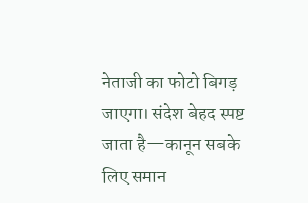नेताजी का फोटो बिगड़ जाएगा। संदेश बेहद स्पष्ट जाता है—कानून सबके लिए समान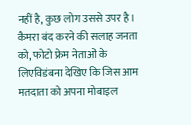नहीं है, कुछ लोग उससे उपर है। कैमरा बंद करने की सलाह जनता को, फोटो फ्रेम नेताओं के लिएविडंबना देखिए कि जिस आम मतदाता को अपना मोबाइल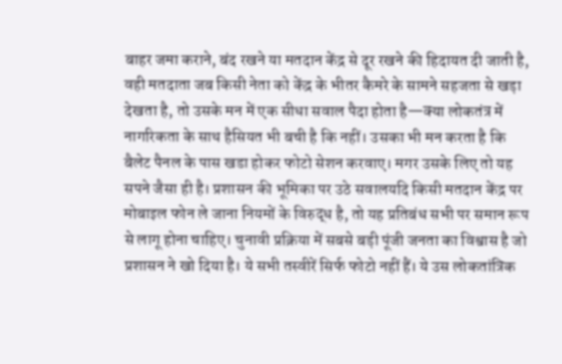बाहर जमा कराने, बंद रखने या मतदान केंद्र से दूर रखने की हिदायत दी जाती है, वही मतदाता जब किसी नेता को केंद्र के भीतर कैमरे के सामने सहजता से खड़ा देखता है, तो उसके मन में एक सीधा सवाल पैदा होता है—क्या लोकतंत्र में नागरिकता के साथ हैसियत भी बची है कि नहीं। उसका भी मन करता है कि बैलेट पैनल के पास खडा होकर फोटो सेशन करवाए। मगर उसके लिए तो यह सपने जैसा ही है। प्रशासन की भूमिका पर उठे सवालयदि किसी मतदान केंद्र पर मोबाइल फोन ले जाना नियमों के विरुद्ध है, तो यह प्रतिबंध सभी पर समान रूप से लागू होना चाहिए। चुनावी प्रक्रिया में सबसे बड़ी पूंजी जनता का विश्वास है जो प्रशासन ने खो दिया है। ये सभी तस्वीरें सिर्फ फोटो नहीं हैं। ये उस लोकतांत्रिक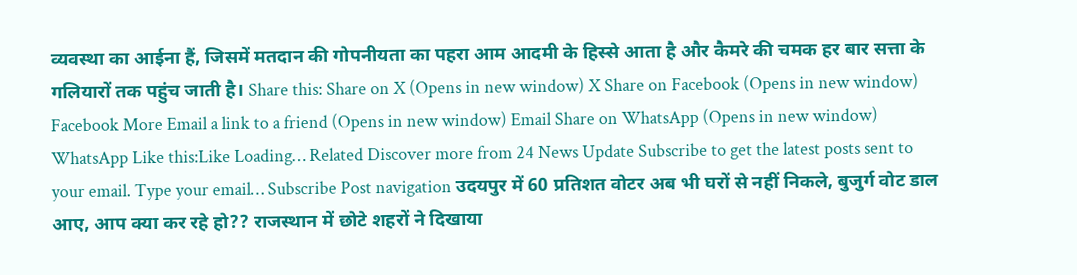व्यवस्था का आईना हैं, जिसमें मतदान की गोपनीयता का पहरा आम आदमी के हिस्से आता है और कैमरे की चमक हर बार सत्ता के गलियारों तक पहुंच जाती है। Share this: Share on X (Opens in new window) X Share on Facebook (Opens in new window) Facebook More Email a link to a friend (Opens in new window) Email Share on WhatsApp (Opens in new window) WhatsApp Like this:Like Loading… Related Discover more from 24 News Update Subscribe to get the latest posts sent to your email. Type your email… Subscribe Post navigation उदयपुर में 60 प्रतिशत वोटर अब भी घरों से नहीं निकले, बुजुर्ग वोट डाल आए, आप क्या कर रहे हो?? राजस्थान में छोटे शहरों ने दिखाया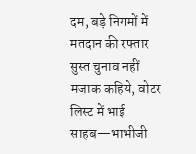दम, बड़े निगमों में मतदान की रफ्तार सुस्त चुनाव नहीं मजाक कहिये, वोटर लिस्ट में भाई साहब—भाभीजी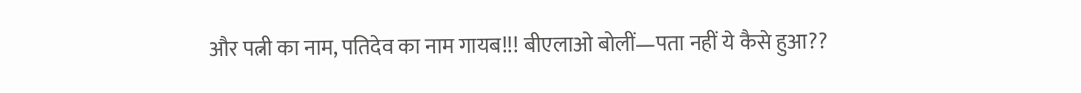और पत्नी का नाम, पतिदेव का नाम गायब!!! बीएलाओ बोलीं—पता नहीं ये कैसे हुआ??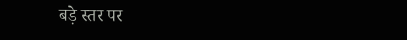बड़े स्तर पर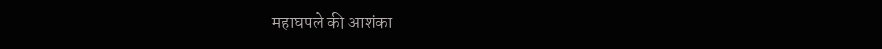महाघपले की आशंका